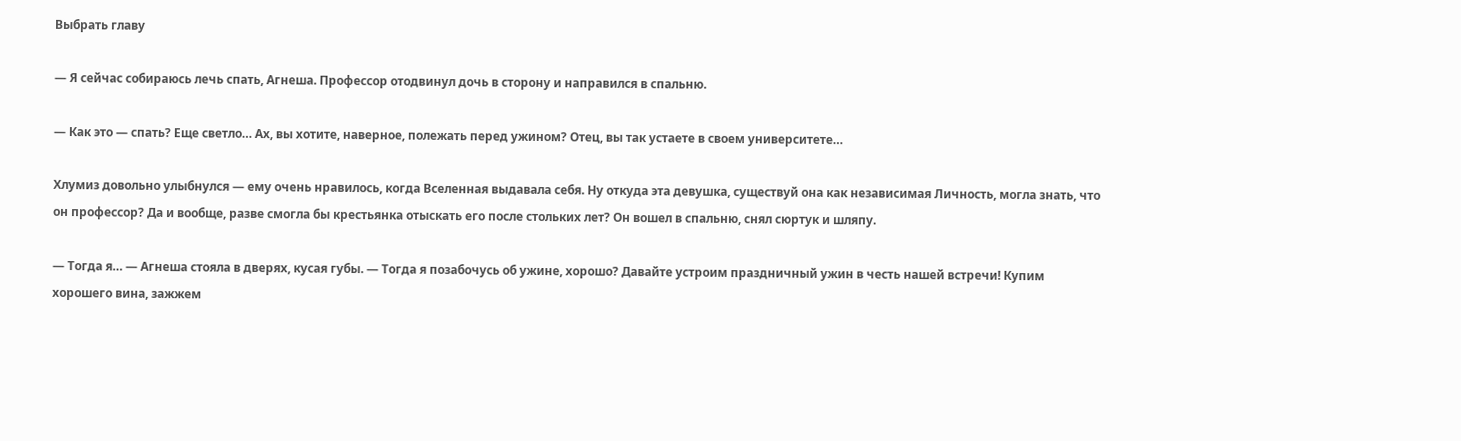Выбрать главу

— Я сейчас собираюсь лечь спать, Агнеша. Профессор отодвинул дочь в сторону и направился в спальню.

— Как это — спать? Еще светло… Ах, вы хотите, наверное, полежать перед ужином? Отец, вы так устаете в своем университете…

Хлумиз довольно улыбнулся — ему очень нравилось, когда Вселенная выдавала себя. Ну откуда эта девушка, существуй она как независимая Личность, могла знать, что он профессор? Да и вообще, разве смогла бы крестьянка отыскать его после стольких лет? Он вошел в спальню, снял сюртук и шляпу.

— Тогда я… — Агнеша стояла в дверях, кусая губы. — Тогда я позабочусь об ужине, хорошо? Давайте устроим праздничный ужин в честь нашей встречи! Купим хорошего вина, зажжем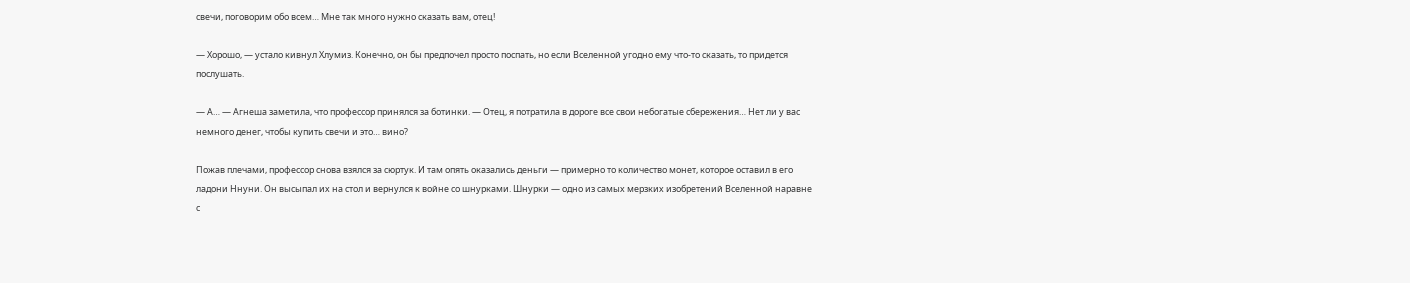свечи, поговорим обо всем… Мне так много нужно сказать вам, отец!

— Хорошо, — устало кивнул Хлумиз. Конечно, он бы предпочел просто поспать, но если Вселенной угодно ему что-то сказать, то придется послушать.

— А… — Агнеша заметила, что профессор принялся за ботинки. — Отец, я потратила в дороге все свои небогатые сбережения… Нет ли у вас немного денег, чтобы купить свечи и это… вино?

Пожав плечами, профессор снова взялся за сюртук. И там опять оказались деньги — примерно то количество монет, которое оставил в его ладони Ннуни. Он высыпал их на стол и вернулся к войне со шнурками. Шнурки — одно из самых мерзких изобретений Вселенной наравне с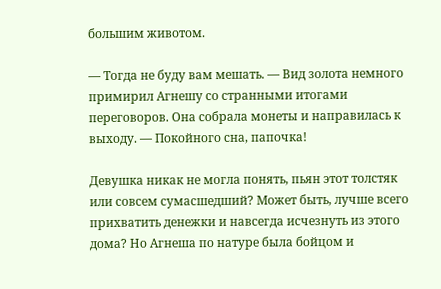большим животом.

— Тогда не буду вам мешать. — Вид золота немного примирил Агнешу со странными итогами переговоров. Она собрала монеты и направилась к выходу. — Покойного сна, папочка!

Девушка никак не могла понять, пьян этот толстяк или совсем сумасшедший? Может быть, лучше всего прихватить денежки и навсегда исчезнуть из этого дома? Но Агнеша по натуре была бойцом и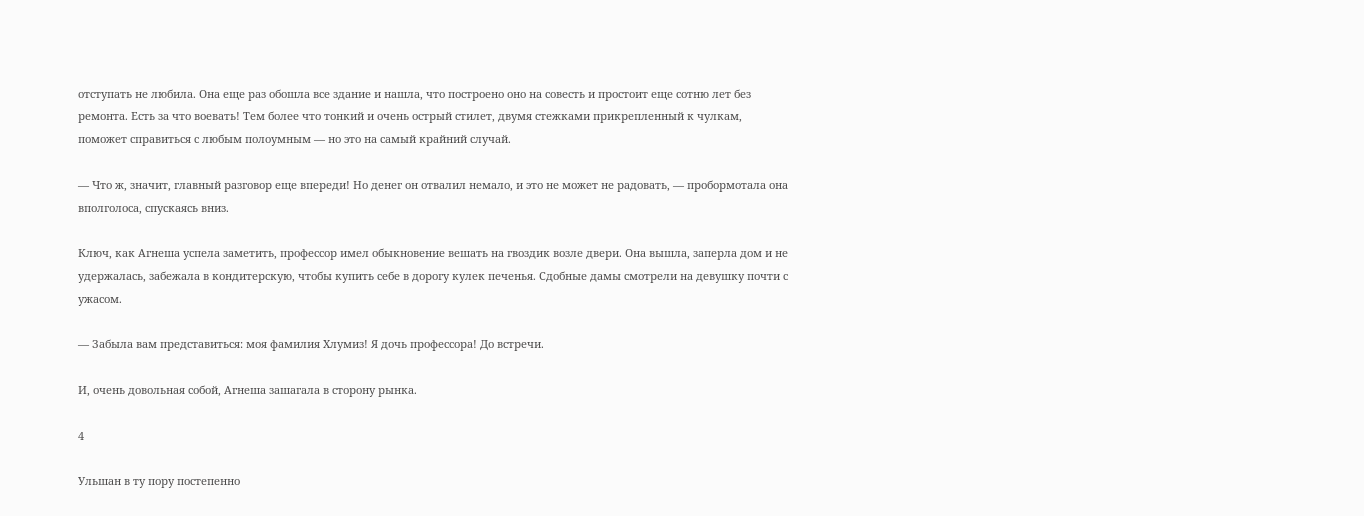отступать не любила. Она еще раз обошла все здание и нашла, что построено оно на совесть и простоит еще сотню лет без ремонта. Есть за что воевать! Тем более что тонкий и очень острый стилет, двумя стежками прикрепленный к чулкам, поможет справиться с любым полоумным — но это на самый крайний случай.

— Что ж, значит, главный разговор еще впереди! Но денег он отвалил немало, и это не может не радовать, — пробормотала она вполголоса, спускаясь вниз.

Ключ, как Агнеша успела заметить, профессор имел обыкновение вешать на гвоздик возле двери. Она вышла, заперла дом и не удержалась, забежала в кондитерскую, чтобы купить себе в дорогу кулек печенья. Сдобные дамы смотрели на девушку почти с ужасом.

— Забыла вам представиться: моя фамилия Хлумиз! Я дочь профессора! До встречи.

И, очень довольная собой, Агнеша зашагала в сторону рынка.

4

Ульшан в ту пору постепенно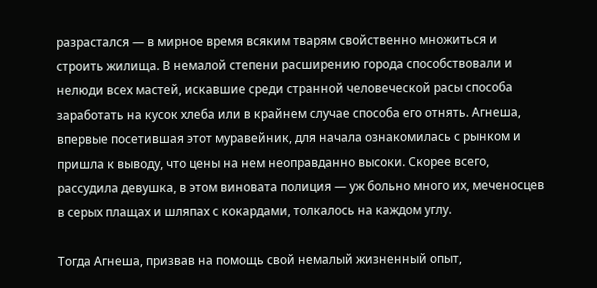разрастался — в мирное время всяким тварям свойственно множиться и строить жилища. В немалой степени расширению города способствовали и нелюди всех мастей, искавшие среди странной человеческой расы способа заработать на кусок хлеба или в крайнем случае способа его отнять. Агнеша, впервые посетившая этот муравейник, для начала ознакомилась с рынком и пришла к выводу, что цены на нем неоправданно высоки. Скорее всего, рассудила девушка, в этом виновата полиция — уж больно много их, меченосцев в серых плащах и шляпах с кокардами, толкалось на каждом углу.

Тогда Агнеша, призвав на помощь свой немалый жизненный опыт,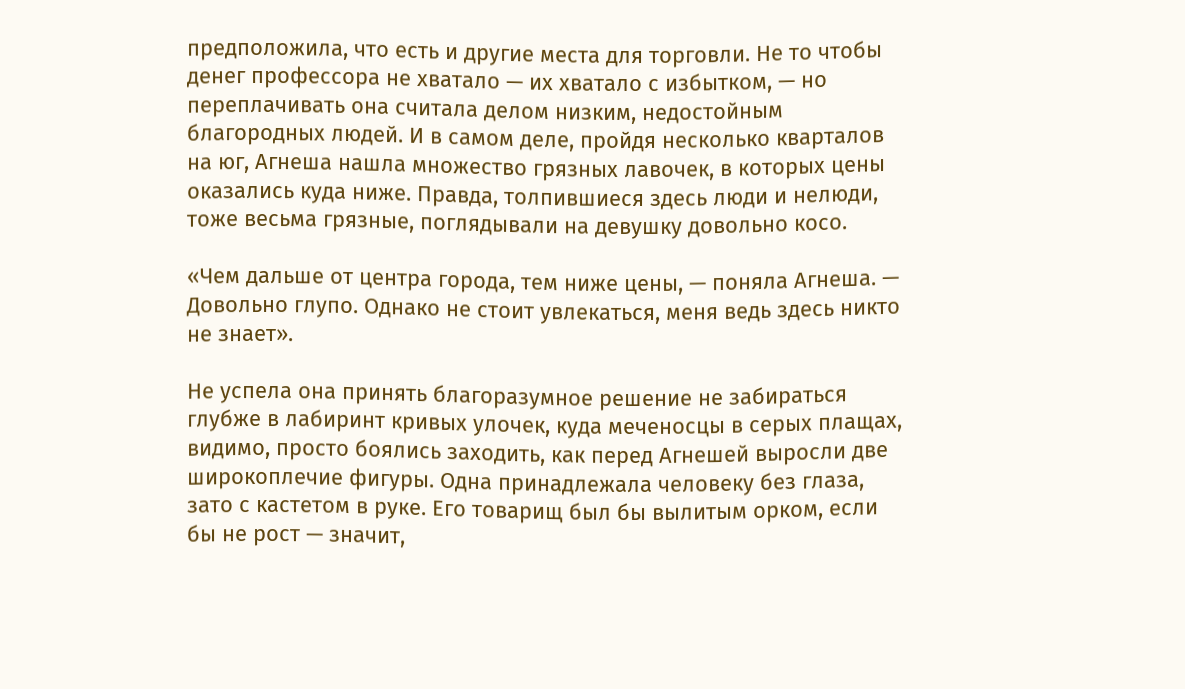предположила, что есть и другие места для торговли. Не то чтобы денег профессора не хватало — их хватало с избытком, — но переплачивать она считала делом низким, недостойным благородных людей. И в самом деле, пройдя несколько кварталов на юг, Агнеша нашла множество грязных лавочек, в которых цены оказались куда ниже. Правда, толпившиеся здесь люди и нелюди, тоже весьма грязные, поглядывали на девушку довольно косо.

«Чем дальше от центра города, тем ниже цены, — поняла Агнеша. — Довольно глупо. Однако не стоит увлекаться, меня ведь здесь никто не знает».

Не успела она принять благоразумное решение не забираться глубже в лабиринт кривых улочек, куда меченосцы в серых плащах, видимо, просто боялись заходить, как перед Агнешей выросли две широкоплечие фигуры. Одна принадлежала человеку без глаза, зато с кастетом в руке. Его товарищ был бы вылитым орком, если бы не рост — значит,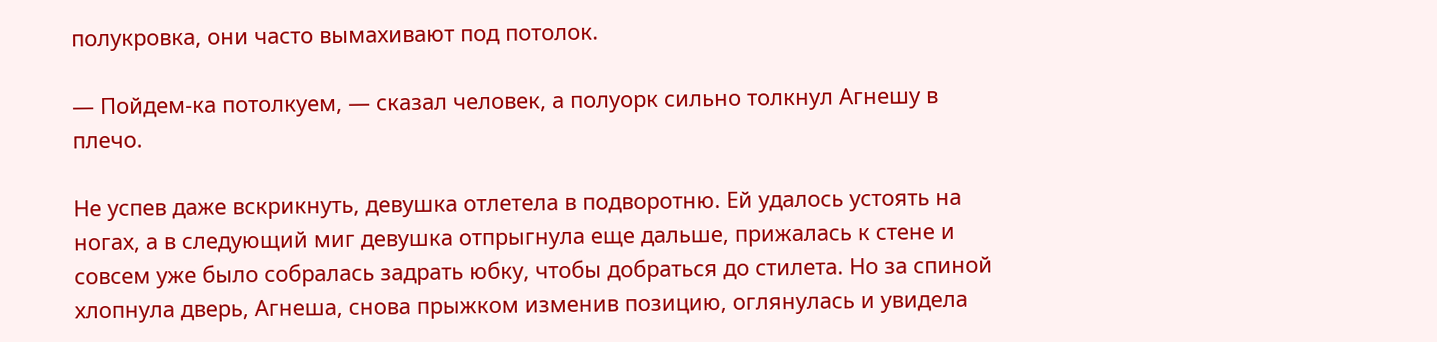полукровка, они часто вымахивают под потолок.

— Пойдем-ка потолкуем, — сказал человек, а полуорк сильно толкнул Агнешу в плечо.

Не успев даже вскрикнуть, девушка отлетела в подворотню. Ей удалось устоять на ногах, а в следующий миг девушка отпрыгнула еще дальше, прижалась к стене и совсем уже было собралась задрать юбку, чтобы добраться до стилета. Но за спиной хлопнула дверь, Агнеша, снова прыжком изменив позицию, оглянулась и увидела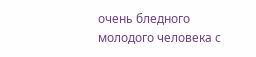очень бледного молодого человека с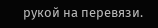рукой на перевязи.